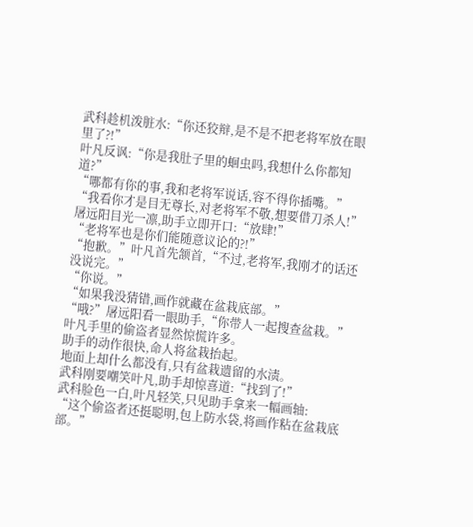武科趁机泼脏水:“你还狡辩,是不是不把老将军放在眼里了?!”
叶凡反讽:“你是我肚子里的蛔虫吗,我想什么你都知道?”
“哪都有你的事,我和老将军说话,容不得你插嘴。”
“我看你才是目无尊长,对老将军不敬,想要借刀杀人!”
屠远阳目光一凛,助手立即开口:“放肆!”
“老将军也是你们能随意议论的?!”
“抱歉。”叶凡首先颔首,“不过,老将军,我刚才的话还没说完。”
“你说。”
“如果我没猜错,画作就藏在盆栽底部。”
“哦?”屠远阳看一眼助手,“你带人一起搜查盆栽。”
叶凡手里的偷盗者显然惊慌许多。
助手的动作很快,命人将盆栽抬起。
地面上却什么都没有,只有盆栽遗留的水渍。
武科刚要嘲笑叶凡,助手却惊喜道:“找到了!”
武科脸色一白,叶凡轻笑,只见助手拿来一幅画轴:
“这个偷盗者还挺聪明,包上防水袋,将画作粘在盆栽底部。”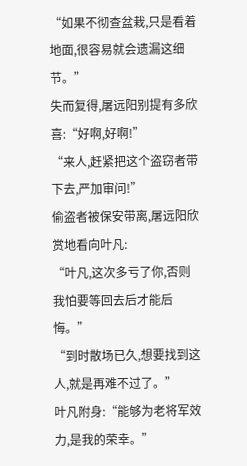“如果不彻查盆栽,只是看着地面,很容易就会遗漏这细节。”
失而复得,屠远阳别提有多欣喜:“好啊,好啊!”
“来人,赶紧把这个盗窃者带下去,严加审问!”
偷盗者被保安带离,屠远阳欣赏地看向叶凡:
“叶凡,这次多亏了你,否则我怕要等回去后才能后悔。”
“到时散场已久,想要找到这人,就是再难不过了。”
叶凡附身:“能够为老将军效力,是我的荣幸。”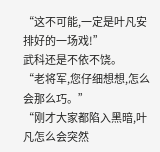“这不可能,一定是叶凡安排好的一场戏!”
武科还是不依不饶。
“老将军,您仔细想想,怎么会那么巧。”
“刚才大家都陷入黑暗,叶凡怎么会突然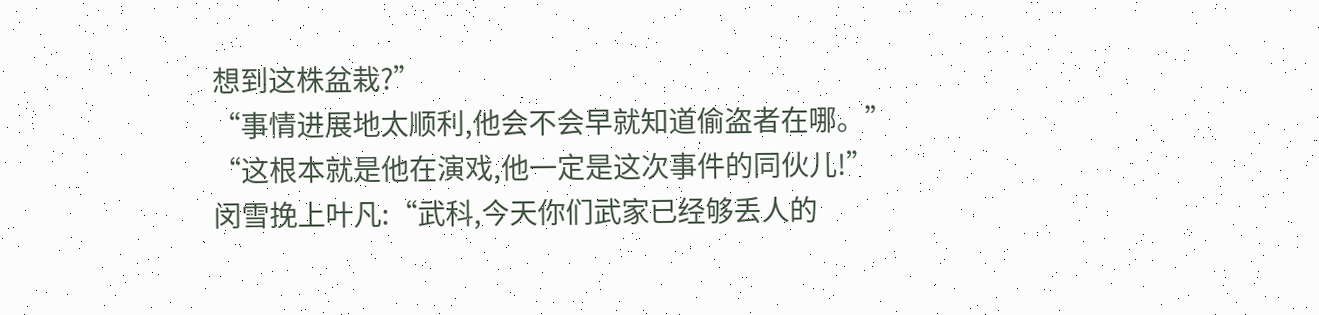想到这株盆栽?”
“事情进展地太顺利,他会不会早就知道偷盗者在哪。”
“这根本就是他在演戏,他一定是这次事件的同伙儿!”
闵雪挽上叶凡:“武科,今天你们武家已经够丢人的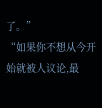了。”
“如果你不想从今开始就被人议论,最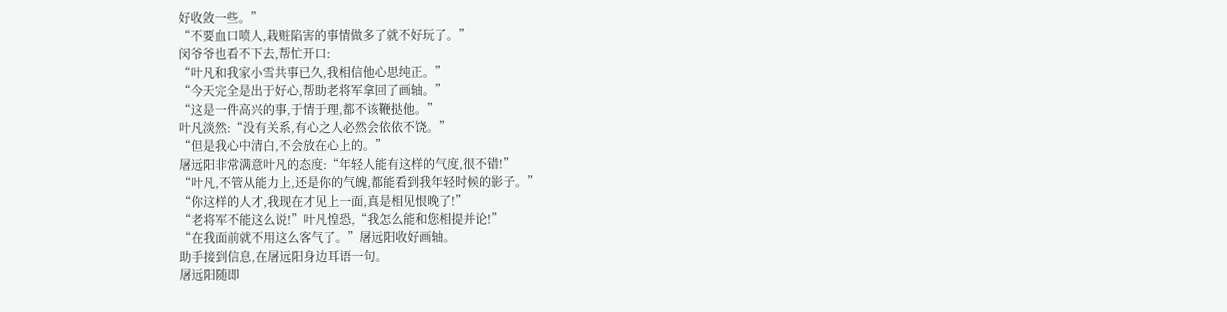好收敛一些。”
“不要血口喷人,栽赃陷害的事情做多了就不好玩了。”
闵爷爷也看不下去,帮忙开口:
“叶凡和我家小雪共事已久,我相信他心思纯正。”
“今天完全是出于好心,帮助老将军拿回了画轴。”
“这是一件高兴的事,于情于理,都不该鞭挞他。”
叶凡淡然:“没有关系,有心之人必然会依依不饶。”
“但是我心中清白,不会放在心上的。”
屠远阳非常满意叶凡的态度:“年轻人能有这样的气度,很不错!”
“叶凡,不管从能力上,还是你的气魄,都能看到我年轻时候的影子。”
“你这样的人才,我现在才见上一面,真是相见恨晚了!”
“老将军不能这么说!”叶凡惶恐,“我怎么能和您相提并论!”
“在我面前就不用这么客气了。”屠远阳收好画轴。
助手接到信息,在屠远阳身边耳语一句。
屠远阳随即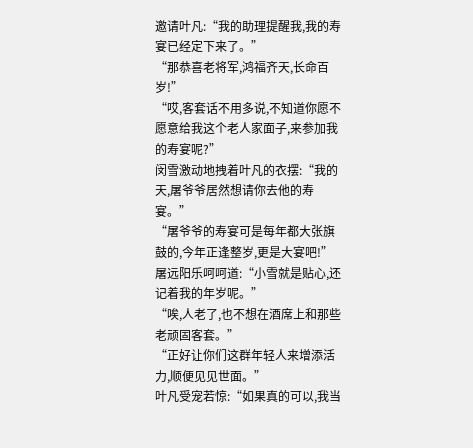邀请叶凡:“我的助理提醒我,我的寿宴已经定下来了。”
“那恭喜老将军,鸿福齐天,长命百岁!”
“哎,客套话不用多说,不知道你愿不愿意给我这个老人家面子,来参加我的寿宴呢?”
闵雪激动地拽着叶凡的衣摆:“我的天,屠爷爷居然想请你去他的寿宴。”
“屠爷爷的寿宴可是每年都大张旗鼓的,今年正逢整岁,更是大宴吧!”
屠远阳乐呵呵道:“小雪就是贴心,还记着我的年岁呢。”
“唉,人老了,也不想在酒席上和那些老顽固客套。”
“正好让你们这群年轻人来增添活力,顺便见见世面。”
叶凡受宠若惊:“如果真的可以,我当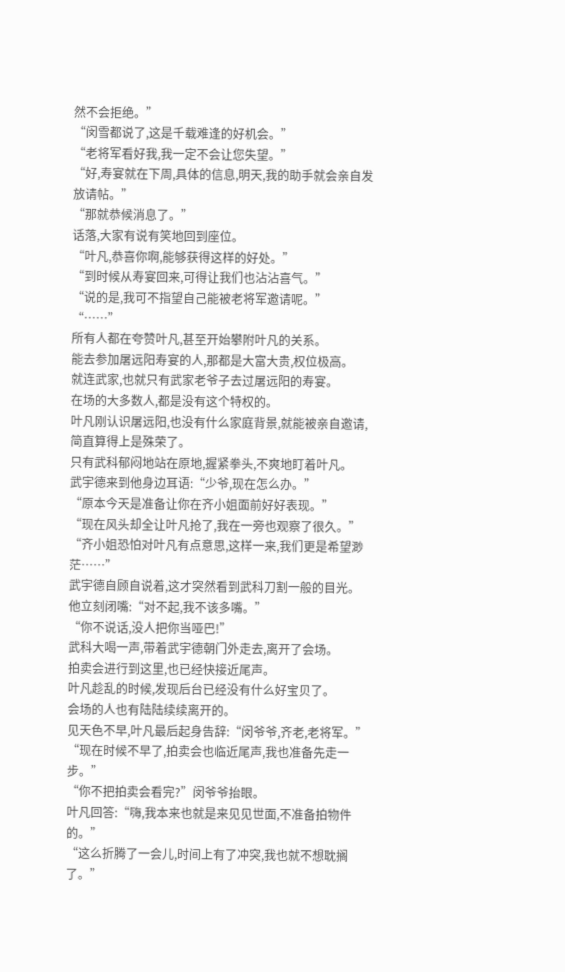然不会拒绝。”
“闵雪都说了,这是千载难逢的好机会。”
“老将军看好我,我一定不会让您失望。”
“好,寿宴就在下周,具体的信息,明天,我的助手就会亲自发放请帖。”
“那就恭候消息了。”
话落,大家有说有笑地回到座位。
“叶凡,恭喜你啊,能够获得这样的好处。”
“到时候从寿宴回来,可得让我们也沾沾喜气。”
“说的是,我可不指望自己能被老将军邀请呢。”
“……”
所有人都在夸赞叶凡,甚至开始攀附叶凡的关系。
能去参加屠远阳寿宴的人,那都是大富大贵,权位极高。
就连武家,也就只有武家老爷子去过屠远阳的寿宴。
在场的大多数人,都是没有这个特权的。
叶凡刚认识屠远阳,也没有什么家庭背景,就能被亲自邀请,简直算得上是殊荣了。
只有武科郁闷地站在原地,握紧拳头,不爽地盯着叶凡。
武宇德来到他身边耳语:“少爷,现在怎么办。”
“原本今天是准备让你在齐小姐面前好好表现。”
“现在风头却全让叶凡抢了,我在一旁也观察了很久。”
“齐小姐恐怕对叶凡有点意思,这样一来,我们更是希望渺茫……”
武宇德自顾自说着,这才突然看到武科刀割一般的目光。
他立刻闭嘴:“对不起,我不该多嘴。”
“你不说话,没人把你当哑巴!”
武科大喝一声,带着武宇德朝门外走去,离开了会场。
拍卖会进行到这里,也已经快接近尾声。
叶凡趁乱的时候,发现后台已经没有什么好宝贝了。
会场的人也有陆陆续续离开的。
见天色不早,叶凡最后起身告辞:“闵爷爷,齐老,老将军。”
“现在时候不早了,拍卖会也临近尾声,我也准备先走一步。”
“你不把拍卖会看完?”闵爷爷抬眼。
叶凡回答:“嗨,我本来也就是来见见世面,不准备拍物件的。”
“这么折腾了一会儿,时间上有了冲突,我也就不想耽搁了。”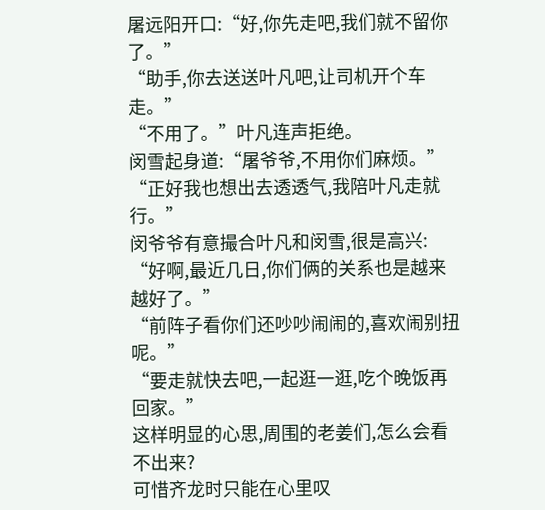屠远阳开口:“好,你先走吧,我们就不留你了。”
“助手,你去送送叶凡吧,让司机开个车走。”
“不用了。”叶凡连声拒绝。
闵雪起身道:“屠爷爷,不用你们麻烦。”
“正好我也想出去透透气,我陪叶凡走就行。”
闵爷爷有意撮合叶凡和闵雪,很是高兴:
“好啊,最近几日,你们俩的关系也是越来越好了。”
“前阵子看你们还吵吵闹闹的,喜欢闹别扭呢。”
“要走就快去吧,一起逛一逛,吃个晚饭再回家。”
这样明显的心思,周围的老姜们,怎么会看不出来?
可惜齐龙时只能在心里叹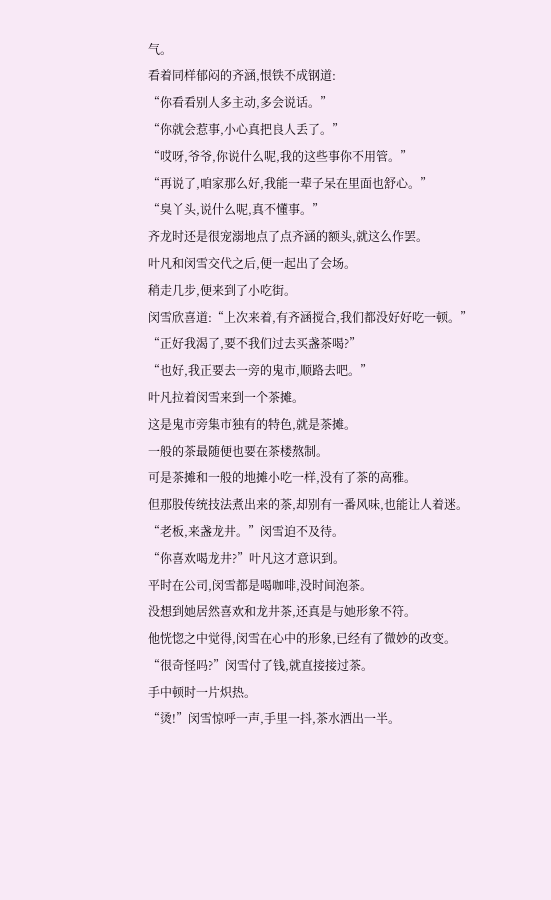气。
看着同样郁闷的齐涵,恨铁不成钢道:
“你看看别人多主动,多会说话。”
“你就会惹事,小心真把良人丢了。”
“哎呀,爷爷,你说什么呢,我的这些事你不用管。”
“再说了,咱家那么好,我能一辈子呆在里面也舒心。”
“臭丫头,说什么呢,真不懂事。”
齐龙时还是很宠溺地点了点齐涵的额头,就这么作罢。
叶凡和闵雪交代之后,便一起出了会场。
稍走几步,便来到了小吃街。
闵雪欣喜道:“上次来着,有齐涵搅合,我们都没好好吃一顿。”
“正好我渴了,要不我们过去买盏茶喝?”
“也好,我正要去一旁的鬼市,顺路去吧。”
叶凡拉着闵雪来到一个茶摊。
这是鬼市旁集市独有的特色,就是茶摊。
一般的茶最随便也要在茶楼熬制。
可是茶摊和一般的地摊小吃一样,没有了茶的高雅。
但那股传统技法煮出来的茶,却别有一番风味,也能让人着迷。
“老板,来盏龙井。”闵雪迫不及待。
“你喜欢喝龙井?”叶凡这才意识到。
平时在公司,闵雪都是喝咖啡,没时间泡茶。
没想到她居然喜欢和龙井茶,还真是与她形象不符。
他恍惚之中觉得,闵雪在心中的形象,已经有了微妙的改变。
“很奇怪吗?”闵雪付了钱,就直接接过茶。
手中顿时一片炽热。
“烫!”闵雪惊呼一声,手里一抖,茶水洒出一半。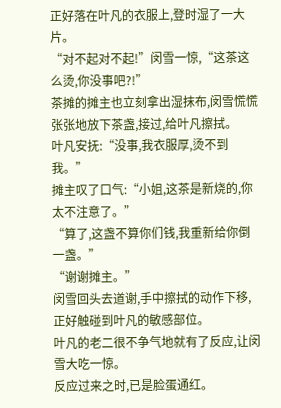正好落在叶凡的衣服上,登时湿了一大片。
“对不起对不起!”闵雪一惊,“这茶这么烫,你没事吧?!”
茶摊的摊主也立刻拿出湿抹布,闵雪慌慌张张地放下茶盏,接过,给叶凡擦拭。
叶凡安抚:“没事,我衣服厚,烫不到我。”
摊主叹了口气:“小姐,这茶是新烧的,你太不注意了。”
“算了,这盏不算你们钱,我重新给你倒一盏。”
“谢谢摊主。”
闵雪回头去道谢,手中擦拭的动作下移,正好触碰到叶凡的敏感部位。
叶凡的老二很不争气地就有了反应,让闵雪大吃一惊。
反应过来之时,已是脸蛋通红。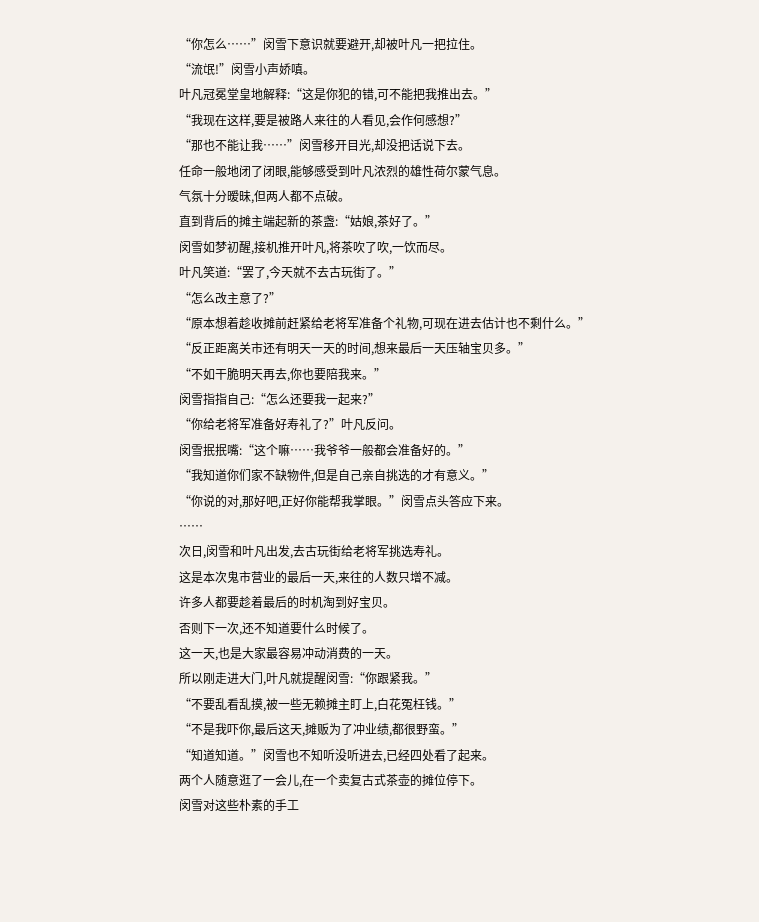“你怎么……”闵雪下意识就要避开,却被叶凡一把拉住。
“流氓!”闵雪小声娇嗔。
叶凡冠冕堂皇地解释:“这是你犯的错,可不能把我推出去。”
“我现在这样,要是被路人来往的人看见,会作何感想?”
“那也不能让我……”闵雪移开目光,却没把话说下去。
任命一般地闭了闭眼,能够感受到叶凡浓烈的雄性荷尔蒙气息。
气氛十分暧昧,但两人都不点破。
直到背后的摊主端起新的茶盏:“姑娘,茶好了。”
闵雪如梦初醒,接机推开叶凡,将茶吹了吹,一饮而尽。
叶凡笑道:“罢了,今天就不去古玩街了。”
“怎么改主意了?”
“原本想着趁收摊前赶紧给老将军准备个礼物,可现在进去估计也不剩什么。”
“反正距离关市还有明天一天的时间,想来最后一天压轴宝贝多。”
“不如干脆明天再去,你也要陪我来。”
闵雪指指自己:“怎么还要我一起来?”
“你给老将军准备好寿礼了?”叶凡反问。
闵雪抿抿嘴:“这个嘛……我爷爷一般都会准备好的。”
“我知道你们家不缺物件,但是自己亲自挑选的才有意义。”
“你说的对,那好吧,正好你能帮我掌眼。”闵雪点头答应下来。
……
次日,闵雪和叶凡出发,去古玩街给老将军挑选寿礼。
这是本次鬼市营业的最后一天,来往的人数只增不减。
许多人都要趁着最后的时机淘到好宝贝。
否则下一次,还不知道要什么时候了。
这一天,也是大家最容易冲动消费的一天。
所以刚走进大门,叶凡就提醒闵雪:“你跟紧我。”
“不要乱看乱摸,被一些无赖摊主盯上,白花冤枉钱。”
“不是我吓你,最后这天,摊贩为了冲业绩,都很野蛮。”
“知道知道。”闵雪也不知听没听进去,已经四处看了起来。
两个人随意逛了一会儿,在一个卖复古式茶壶的摊位停下。
闵雪对这些朴素的手工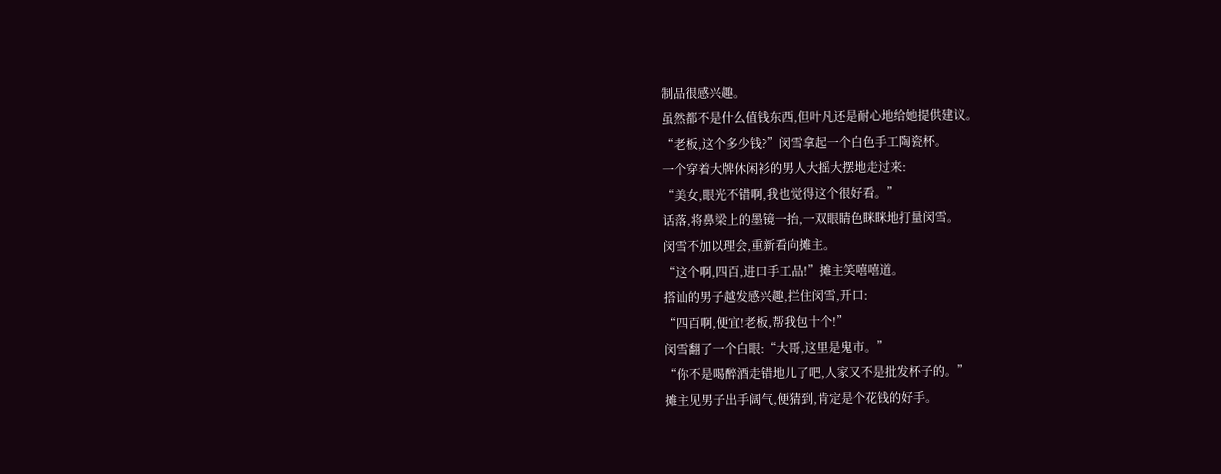制品很感兴趣。
虽然都不是什么值钱东西,但叶凡还是耐心地给她提供建议。
“老板,这个多少钱?”闵雪拿起一个白色手工陶瓷杯。
一个穿着大牌休闲衫的男人大摇大摆地走过来:
“美女,眼光不错啊,我也觉得这个很好看。”
话落,将鼻梁上的墨镜一抬,一双眼睛色眯眯地打量闵雪。
闵雪不加以理会,重新看向摊主。
“这个啊,四百,进口手工品!”摊主笑嘻嘻道。
搭讪的男子越发感兴趣,拦住闵雪,开口:
“四百啊,便宜!老板,帮我包十个!”
闵雪翻了一个白眼:“大哥,这里是鬼市。”
“你不是喝醉酒走错地儿了吧,人家又不是批发杯子的。”
摊主见男子出手阔气,便猜到,肯定是个花钱的好手。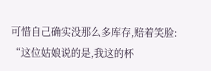可惜自己确实没那么多库存,赔着笑脸:
“这位姑娘说的是,我这的杯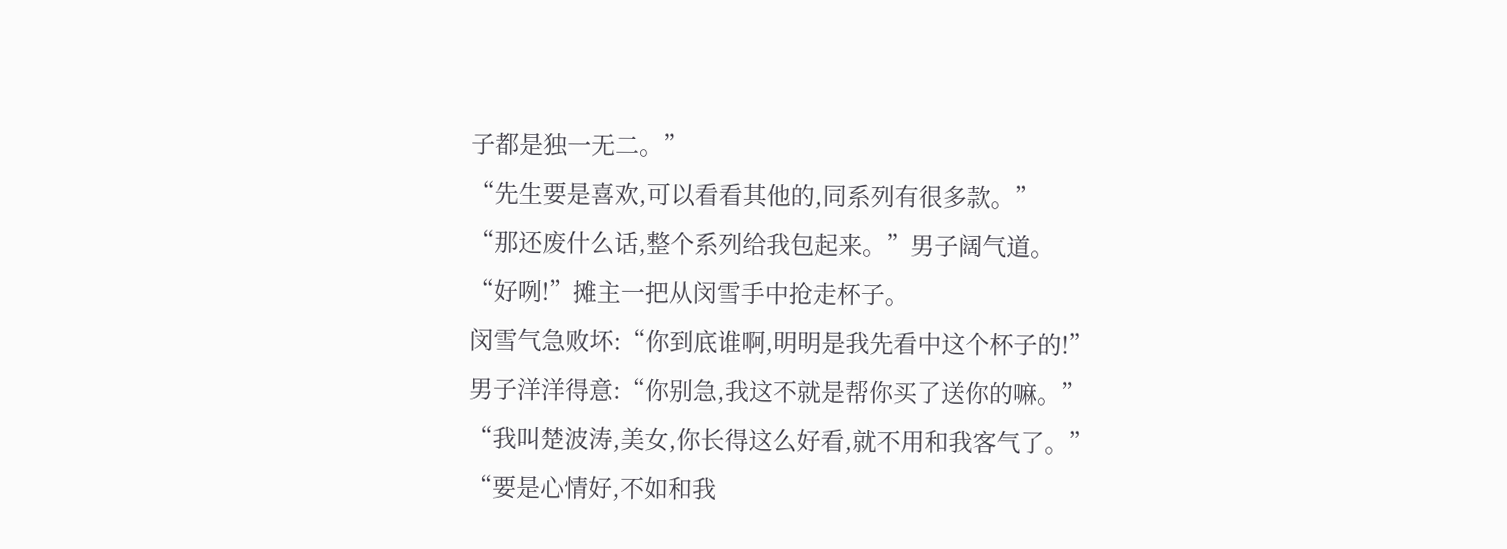子都是独一无二。”
“先生要是喜欢,可以看看其他的,同系列有很多款。”
“那还废什么话,整个系列给我包起来。”男子阔气道。
“好咧!”摊主一把从闵雪手中抢走杯子。
闵雪气急败坏:“你到底谁啊,明明是我先看中这个杯子的!”
男子洋洋得意:“你别急,我这不就是帮你买了送你的嘛。”
“我叫楚波涛,美女,你长得这么好看,就不用和我客气了。”
“要是心情好,不如和我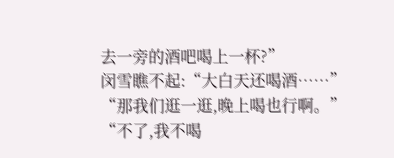去一旁的酒吧喝上一杯?”
闵雪瞧不起:“大白天还喝酒……”
“那我们逛一逛,晚上喝也行啊。”
“不了,我不喝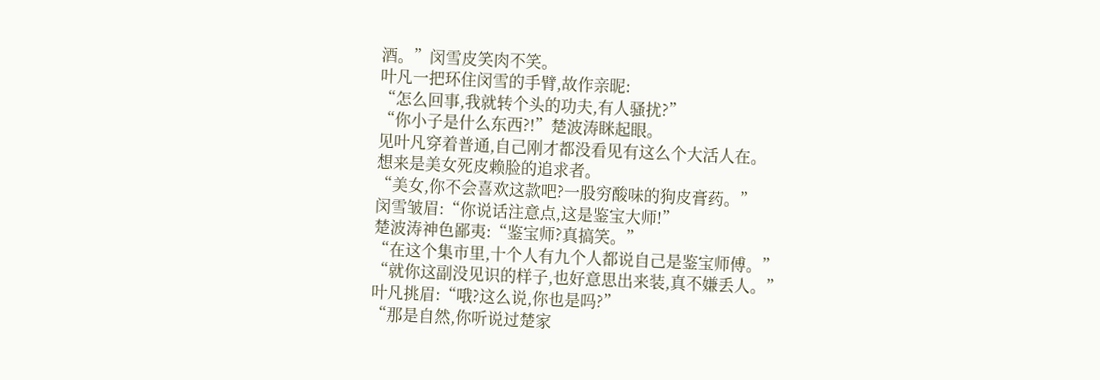酒。”闵雪皮笑肉不笑。
叶凡一把环住闵雪的手臂,故作亲昵:
“怎么回事,我就转个头的功夫,有人骚扰?”
“你小子是什么东西?!”楚波涛眯起眼。
见叶凡穿着普通,自己刚才都没看见有这么个大活人在。
想来是美女死皮赖脸的追求者。
“美女,你不会喜欢这款吧?一股穷酸味的狗皮膏药。”
闵雪皱眉:“你说话注意点,这是鉴宝大师!”
楚波涛神色鄙夷:“鉴宝师?真搞笑。”
“在这个集市里,十个人有九个人都说自己是鉴宝师傅。”
“就你这副没见识的样子,也好意思出来装,真不嫌丢人。”
叶凡挑眉:“哦?这么说,你也是吗?”
“那是自然,你听说过楚家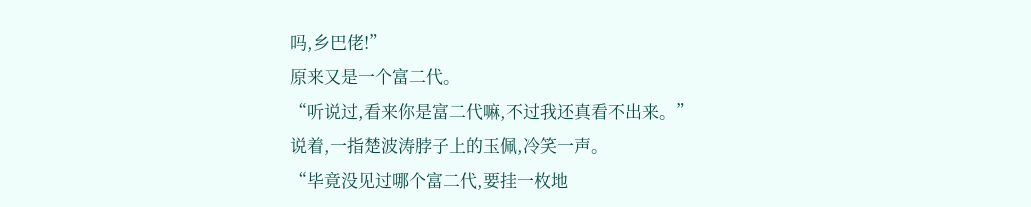吗,乡巴佬!”
原来又是一个富二代。
“听说过,看来你是富二代嘛,不过我还真看不出来。”
说着,一指楚波涛脖子上的玉佩,冷笑一声。
“毕竟没见过哪个富二代,要挂一枚地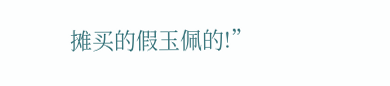摊买的假玉佩的!”